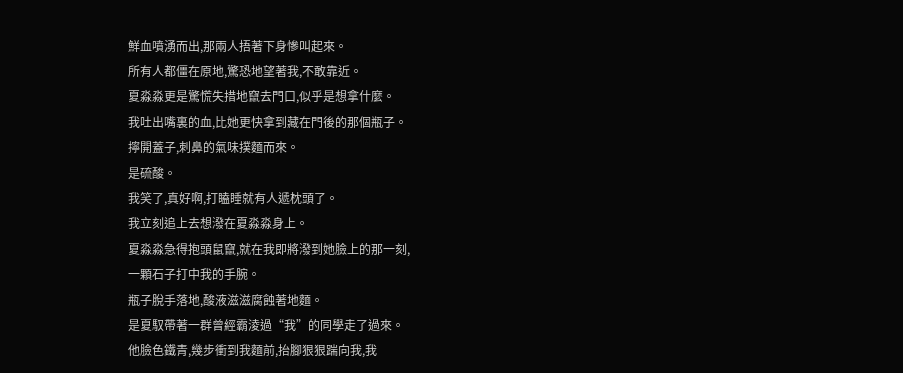鮮血噴湧而出,那兩人捂著下身慘叫起來。
所有人都僵在原地,驚恐地望著我,不敢靠近。
夏淼淼更是驚慌失措地竄去門口,似乎是想拿什麼。
我吐出嘴裏的血,比她更快拿到藏在門後的那個瓶子。
擰開蓋子,刺鼻的氣味撲麵而來。
是硫酸。
我笑了,真好啊,打瞌睡就有人遞枕頭了。
我立刻追上去想潑在夏淼淼身上。
夏淼淼急得抱頭鼠竄,就在我即將潑到她臉上的那一刻,
一顆石子打中我的手腕。
瓶子脫手落地,酸液滋滋腐蝕著地麵。
是夏馭帶著一群曾經霸淩過“我”的同學走了過來。
他臉色鐵青,幾步衝到我麵前,抬腳狠狠踹向我,我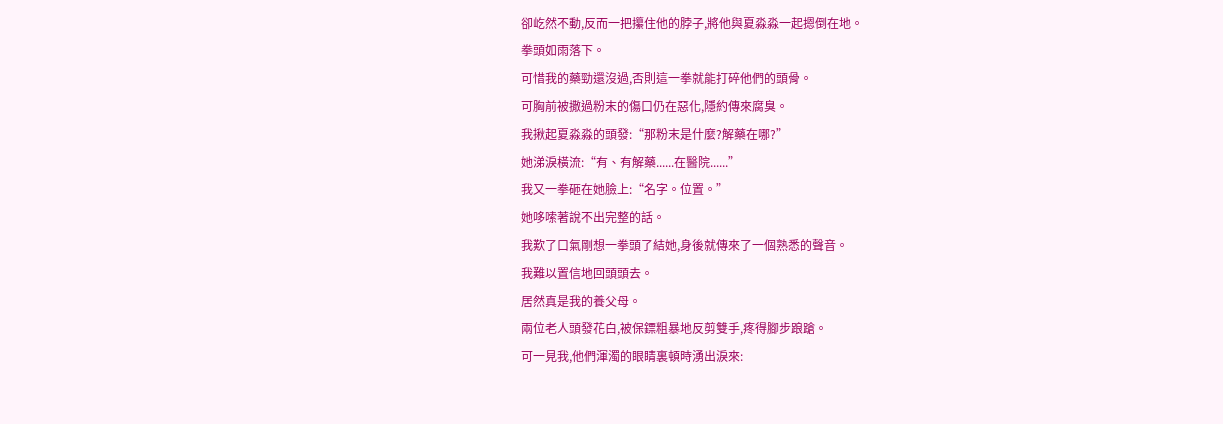卻屹然不動,反而一把攥住他的脖子,將他與夏淼淼一起摁倒在地。
拳頭如雨落下。
可惜我的藥勁還沒過,否則這一拳就能打碎他們的頭骨。
可胸前被撒過粉末的傷口仍在惡化,隱約傳來腐臭。
我揪起夏淼淼的頭發:“那粉末是什麼?解藥在哪?”
她涕淚橫流:“有、有解藥......在醫院......”
我又一拳砸在她臉上:“名字。位置。”
她哆嗦著說不出完整的話。
我歎了口氣剛想一拳頭了結她,身後就傳來了一個熟悉的聲音。
我難以置信地回頭頭去。
居然真是我的養父母。
兩位老人頭發花白,被保鏢粗暴地反剪雙手,疼得腳步踉蹌。
可一見我,他們渾濁的眼睛裏頓時湧出淚來: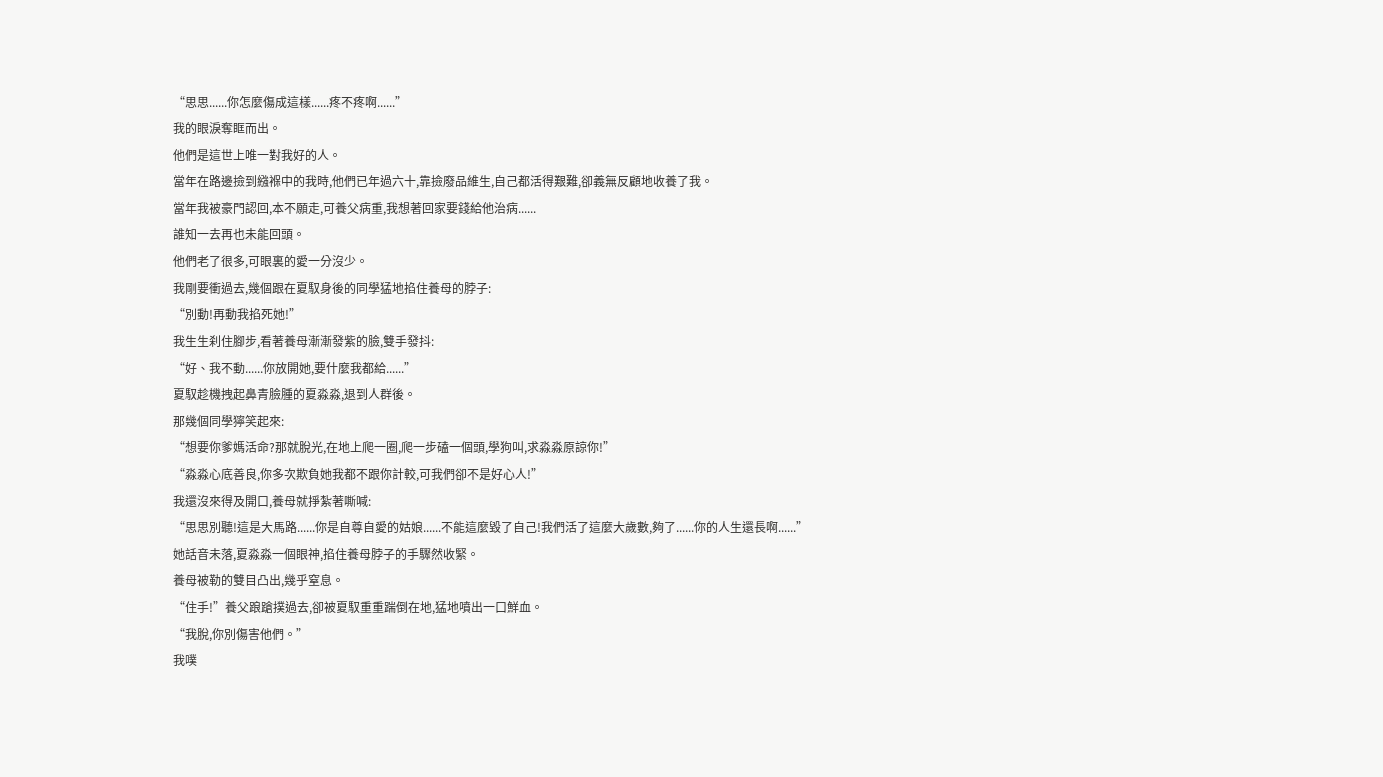“思思......你怎麼傷成這樣......疼不疼啊......”
我的眼淚奪眶而出。
他們是這世上唯一對我好的人。
當年在路邊撿到繈褓中的我時,他們已年過六十,靠撿廢品維生,自己都活得艱難,卻義無反顧地收養了我。
當年我被豪門認回,本不願走,可養父病重,我想著回家要錢給他治病......
誰知一去再也未能回頭。
他們老了很多,可眼裏的愛一分沒少。
我剛要衝過去,幾個跟在夏馭身後的同學猛地掐住養母的脖子:
“別動!再動我掐死她!”
我生生刹住腳步,看著養母漸漸發紫的臉,雙手發抖:
“好、我不動......你放開她,要什麼我都給......”
夏馭趁機拽起鼻青臉腫的夏淼淼,退到人群後。
那幾個同學獰笑起來:
“想要你爹媽活命?那就脫光,在地上爬一圈,爬一步磕一個頭,學狗叫,求淼淼原諒你!”
“淼淼心底善良,你多次欺負她我都不跟你計較,可我們卻不是好心人!”
我還沒來得及開口,養母就掙紮著嘶喊:
“思思別聽!這是大馬路......你是自尊自愛的姑娘......不能這麼毀了自己!我們活了這麼大歲數,夠了......你的人生還長啊......”
她話音未落,夏淼淼一個眼神,掐住養母脖子的手驟然收緊。
養母被勒的雙目凸出,幾乎窒息。
“住手!”養父踉蹌撲過去,卻被夏馭重重踹倒在地,猛地噴出一口鮮血。
“我脫,你別傷害他們。”
我噗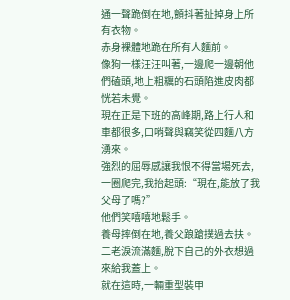通一聲跪倒在地,顫抖著扯掉身上所有衣物。
赤身裸體地跪在所有人麵前。
像狗一樣汪汪叫著,一邊爬一邊朝他們磕頭,地上粗糲的石頭陷進皮肉都恍若未覺。
現在正是下班的高峰期,路上行人和車都很多,口哨聲與竊笑從四麵八方湧來。
強烈的屈辱感讓我恨不得當場死去,
一圈爬完,我抬起頭:“現在,能放了我父母了嗎?”
他們笑嘻嘻地鬆手。
養母摔倒在地,養父踉蹌撲過去扶。
二老淚流滿麵,脫下自己的外衣想過來給我蓋上。
就在這時,一輛重型裝甲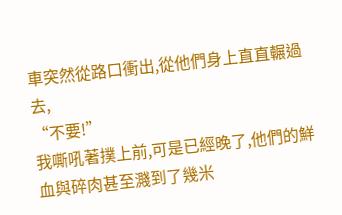車突然從路口衝出,從他們身上直直輾過去,
“不要!”
我嘶吼著撲上前,可是已經晚了,他們的鮮血與碎肉甚至濺到了幾米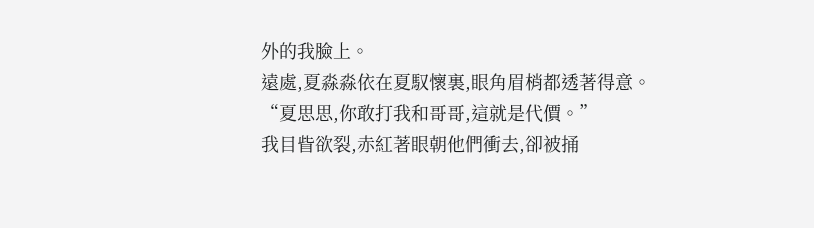外的我臉上。
遠處,夏淼淼依在夏馭懷裏,眼角眉梢都透著得意。
“夏思思,你敢打我和哥哥,這就是代價。”
我目眥欲裂,赤紅著眼朝他們衝去,卻被捅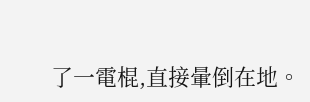了一電棍,直接暈倒在地。